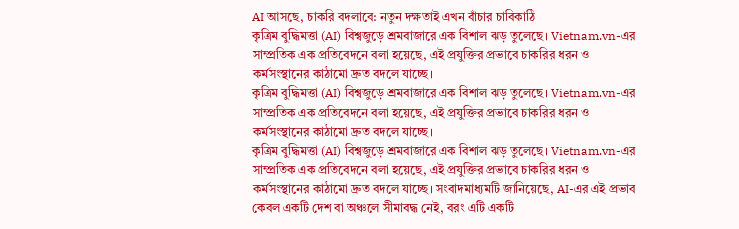AI আসছে, চাকরি বদলাবে: নতুন দক্ষতাই এখন বাঁচার চাবিকাঠি
কৃত্রিম বুদ্ধিমত্তা (AI) বিশ্বজুড়ে শ্রমবাজারে এক বিশাল ঝড় তুলেছে। Vietnam.vn-এর সাম্প্রতিক এক প্রতিবেদনে বলা হয়েছে, এই প্রযুক্তির প্রভাবে চাকরির ধরন ও কর্মসংস্থানের কাঠামো দ্রুত বদলে যাচ্ছে।
কৃত্রিম বুদ্ধিমত্তা (AI) বিশ্বজুড়ে শ্রমবাজারে এক বিশাল ঝড় তুলেছে। Vietnam.vn-এর সাম্প্রতিক এক প্রতিবেদনে বলা হয়েছে, এই প্রযুক্তির প্রভাবে চাকরির ধরন ও কর্মসংস্থানের কাঠামো দ্রুত বদলে যাচ্ছে।
কৃত্রিম বুদ্ধিমত্তা (AI) বিশ্বজুড়ে শ্রমবাজারে এক বিশাল ঝড় তুলেছে। Vietnam.vn-এর সাম্প্রতিক এক প্রতিবেদনে বলা হয়েছে, এই প্রযুক্তির প্রভাবে চাকরির ধরন ও কর্মসংস্থানের কাঠামো দ্রুত বদলে যাচ্ছে। সংবাদমাধ্যমটি জানিয়েছে, AI-এর এই প্রভাব কেবল একটি দেশ বা অঞ্চলে সীমাবদ্ধ নেই, বরং এটি একটি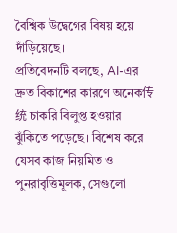বৈশ্বিক উদ্বেগের বিষয় হয়ে দাঁড়িয়েছে।
প্রতিবেদনটি বলছে, AI-এর দ্রুত বিকাশের কারণে অনেক传统 চাকরি বিলুপ্ত হওয়ার ঝুঁকিতে পড়েছে। বিশেষ করে যেসব কাজ নিয়মিত ও পুনরাবৃত্তিমূলক, সেগুলো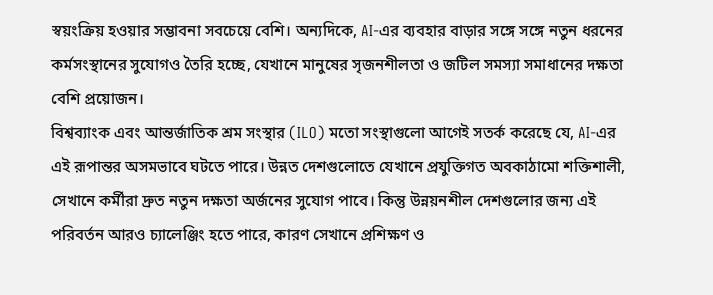স্বয়ংক্রিয় হওয়ার সম্ভাবনা সবচেয়ে বেশি। অন্যদিকে, AI-এর ব্যবহার বাড়ার সঙ্গে সঙ্গে নতুন ধরনের কর্মসংস্থানের সুযোগও তৈরি হচ্ছে, যেখানে মানুষের সৃজনশীলতা ও জটিল সমস্যা সমাধানের দক্ষতা বেশি প্রয়োজন।
বিশ্বব্যাংক এবং আন্তর্জাতিক শ্রম সংস্থার (ILO) মতো সংস্থাগুলো আগেই সতর্ক করেছে যে, AI-এর এই রূপান্তর অসমভাবে ঘটতে পারে। উন্নত দেশগুলোতে যেখানে প্রযুক্তিগত অবকাঠামো শক্তিশালী, সেখানে কর্মীরা দ্রুত নতুন দক্ষতা অর্জনের সুযোগ পাবে। কিন্তু উন্নয়নশীল দেশগুলোর জন্য এই পরিবর্তন আরও চ্যালেঞ্জিং হতে পারে, কারণ সেখানে প্রশিক্ষণ ও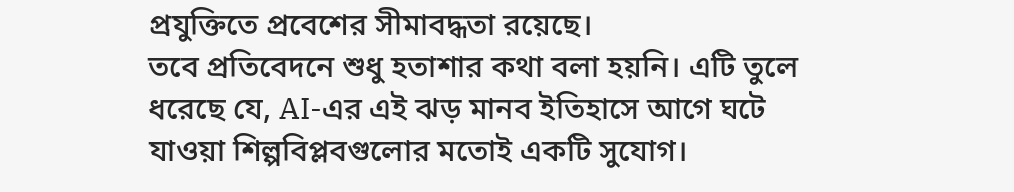প্রযুক্তিতে প্রবেশের সীমাবদ্ধতা রয়েছে।
তবে প্রতিবেদনে শুধু হতাশার কথা বলা হয়নি। এটি তুলে ধরেছে যে, AI-এর এই ঝড় মানব ইতিহাসে আগে ঘটে যাওয়া শিল্পবিপ্লবগুলোর মতোই একটি সুযোগ।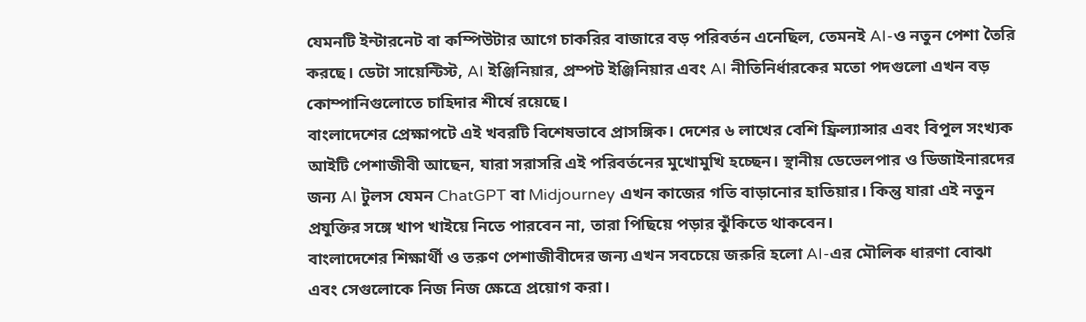যেমনটি ইন্টারনেট বা কম্পিউটার আগে চাকরির বাজারে বড় পরিবর্তন এনেছিল, তেমনই AI-ও নতুন পেশা তৈরি করছে। ডেটা সায়েন্টিস্ট, AI ইঞ্জিনিয়ার, প্রম্পট ইঞ্জিনিয়ার এবং AI নীতিনির্ধারকের মতো পদগুলো এখন বড় কোম্পানিগুলোতে চাহিদার শীর্ষে রয়েছে।
বাংলাদেশের প্রেক্ষাপটে এই খবরটি বিশেষভাবে প্রাসঙ্গিক। দেশের ৬ লাখের বেশি ফ্রিল্যান্সার এবং বিপুল সংখ্যক আইটি পেশাজীবী আছেন, যারা সরাসরি এই পরিবর্তনের মুখোমুখি হচ্ছেন। স্থানীয় ডেভেলপার ও ডিজাইনারদের জন্য AI টুলস যেমন ChatGPT বা Midjourney এখন কাজের গতি বাড়ানোর হাতিয়ার। কিন্তু যারা এই নতুন প্রযুক্তির সঙ্গে খাপ খাইয়ে নিতে পারবেন না, তারা পিছিয়ে পড়ার ঝুঁকিতে থাকবেন।
বাংলাদেশের শিক্ষার্থী ও তরুণ পেশাজীবীদের জন্য এখন সবচেয়ে জরুরি হলো AI-এর মৌলিক ধারণা বোঝা এবং সেগুলোকে নিজ নিজ ক্ষেত্রে প্রয়োগ করা।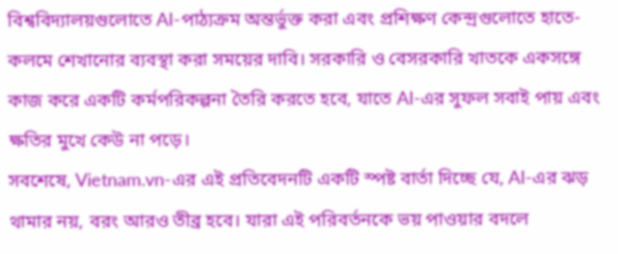বিশ্ববিদ্যালয়গুলোতে AI-পাঠ্যক্রম অন্তর্ভুক্ত করা এবং প্রশিক্ষণ কেন্দ্রগুলোতে হাতে-কলমে শেখানোর ব্যবস্থা করা সময়ের দাবি। সরকারি ও বেসরকারি খাতকে একসঙ্গে কাজ করে একটি কর্মপরিকল্পনা তৈরি করতে হবে, যাতে AI-এর সুফল সবাই পায় এবং ক্ষতির মুখে কেউ না পড়ে।
সবশেষে, Vietnam.vn-এর এই প্রতিবেদনটি একটি স্পষ্ট বার্তা দিচ্ছে যে, AI-এর ঝড় থামার নয়, বরং আরও তীব্র হবে। যারা এই পরিবর্তনকে ভয় পাওয়ার বদলে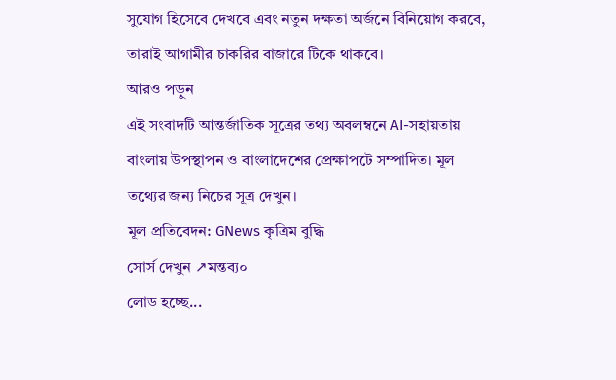সুযোগ হিসেবে দেখবে এবং নতুন দক্ষতা অর্জনে বিনিয়োগ করবে, তারাই আগামীর চাকরির বাজারে টিকে থাকবে।
আরও পড়ুন
এই সংবাদটি আন্তর্জাতিক সূত্রের তথ্য অবলম্বনে AI-সহায়তায় বাংলায় উপস্থাপন ও বাংলাদেশের প্রেক্ষাপটে সম্পাদিত। মূল তথ্যের জন্য নিচের সূত্র দেখুন।
মূল প্রতিবেদন: GNews কৃত্রিম বুদ্ধি
সোর্স দেখুন ↗মন্তব্য০
লোড হচ্ছে...